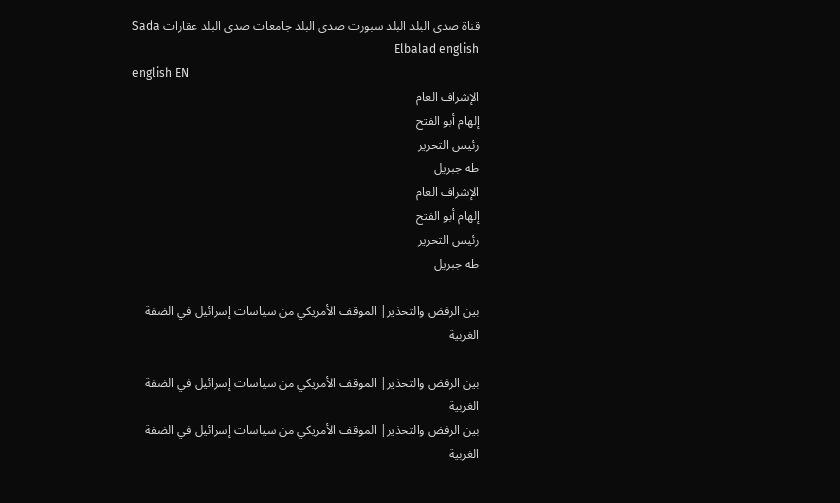قناة صدى البلد البلد سبورت صدى البلد جامعات صدى البلد عقارات Sada Elbalad english
english EN
الإشراف العام
إلهام أبو الفتح
رئيس التحرير
طه جبريل
الإشراف العام
إلهام أبو الفتح
رئيس التحرير
طه جبريل

بين الرفض والتحذير| الموقف الأمريكي من سياسات إسرائيل في الضفة الغربية

بين الرفض والتحذير| الموقف الأمريكي من سياسات إسرائيل في الضفة الغربية
بين الرفض والتحذير| الموقف الأمريكي من سياسات إسرائيل في الضفة الغربية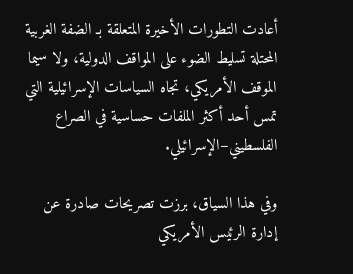أعادت التطورات الأخيرة المتعلقة بـ الضفة الغربية المحتلة تسليط الضوء على المواقف الدولية، ولا سيما الموقف الأمريكي، تجاه السياسات الإسرائيلية التي تمس أحد أكثر الملفات حساسية في الصراع الفلسطيني–الإسرائيلي.

وفي هذا السياق، برزت تصريحات صادرة عن إدارة الرئيس الأمريكي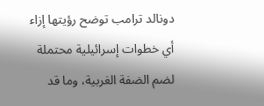دونالد ترامب توضح رؤيتها إزاء أي خطوات إسرائيلية محتملة لضم الضفة الغربية، وما قد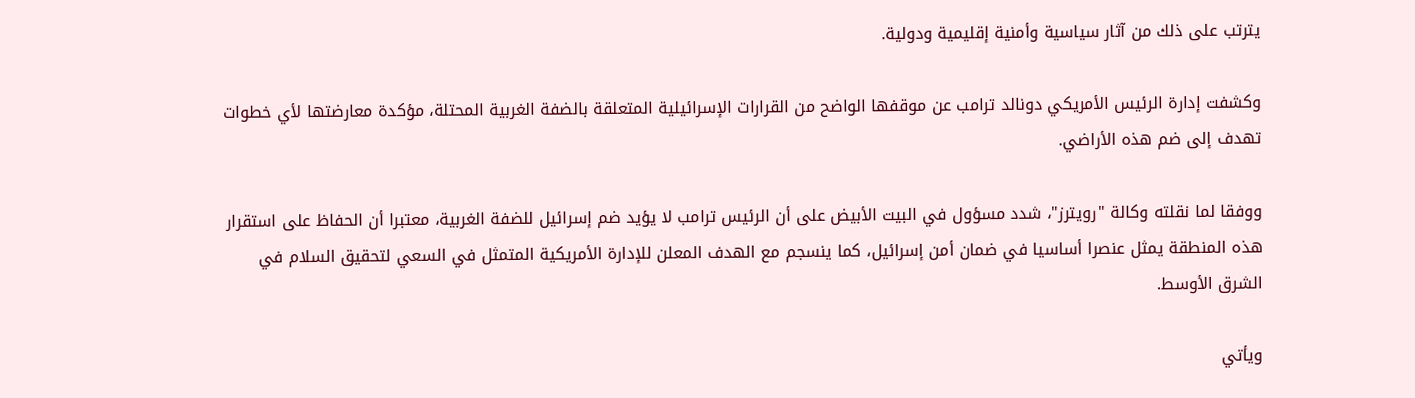يترتب على ذلك من آثار سياسية وأمنية إقليمية ودولية.

وكشفت إدارة الرئيس الأمريكي دونالد ترامب عن موقفها الواضح من القرارات الإسرائيلية المتعلقة بالضفة الغربية المحتلة، مؤكدة معارضتها لأي خطوات تهدف إلى ضم هذه الأراضي.

ووفقا لما نقلته وكالة "رويترز"، شدد مسؤول في البيت الأبيض على أن الرئيس ترامب لا يؤيد ضم إسرائيل للضفة الغربية، معتبرا أن الحفاظ على استقرار هذه المنطقة يمثل عنصرا أساسيا في ضمان أمن إسرائيل، كما ينسجم مع الهدف المعلن للإدارة الأمريكية المتمثل في السعي لتحقيق السلام في الشرق الأوسط.

ويأتي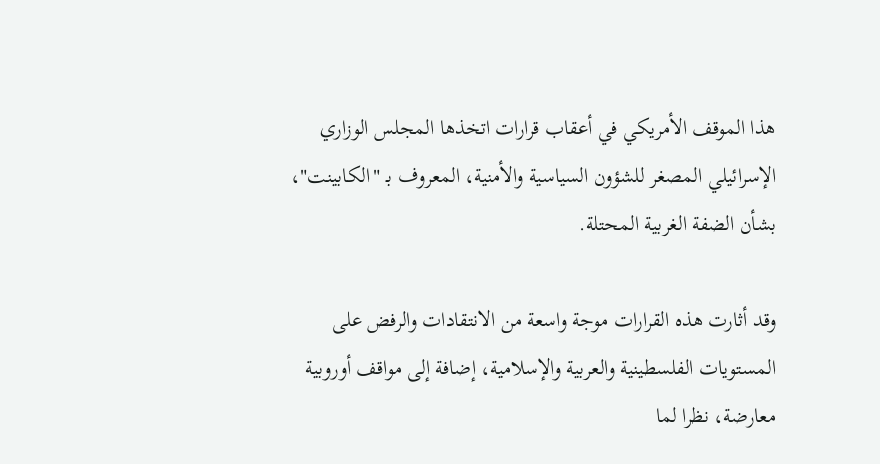هذا الموقف الأمريكي في أعقاب قرارات اتخذها المجلس الوزاري الإسرائيلي المصغر للشؤون السياسية والأمنية، المعروف بـ "الكابينت"، بشأن الضفة الغربية المحتلة.

وقد أثارت هذه القرارات موجة واسعة من الانتقادات والرفض على المستويات الفلسطينية والعربية والإسلامية، إضافة إلى مواقف أوروبية معارضة، نظرا لما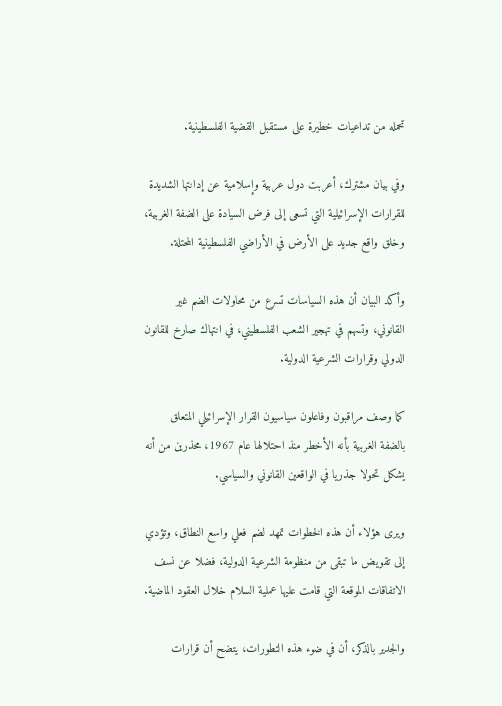تحمله من تداعيات خطيرة على مستقبل القضية الفلسطينية.

وفي بيان مشترك، أعربت دول عربية وإسلامية عن إدانتها الشديدة للقرارات الإسرائيلية التي تسعى إلى فرض السيادة على الضفة الغربية، وخلق واقع جديد على الأرض في الأراضي الفلسطينية المحتلة.

وأكد البيان أن هذه السياسات تسرع من محاولات الضم غير القانوني، وتسهم في تهجير الشعب الفلسطيني، في انتهاك صارخ للقانون الدولي وقرارات الشرعية الدولية.

كما وصف مراقبون وفاعلون سياسيون القرار الإسرائيلي المتعلق بالضفة الغربية بأنه الأخطر منذ احتلالها عام 1967، محذرين من أنه يشكل تحولا جذريا في الواقعين القانوني والسياسي.

ويرى هؤلاء أن هذه الخطوات تمهد لضم فعلي واسع النطاق، وتؤدي إلى تقويض ما تبقى من منظومة الشرعية الدولية، فضلا عن نسف الاتفاقات الموقعة التي قامت عليها عملية السلام خلال العقود الماضية.

والجدير بالذكر، أن في ضوء هذه التطورات، يتضح أن قرارات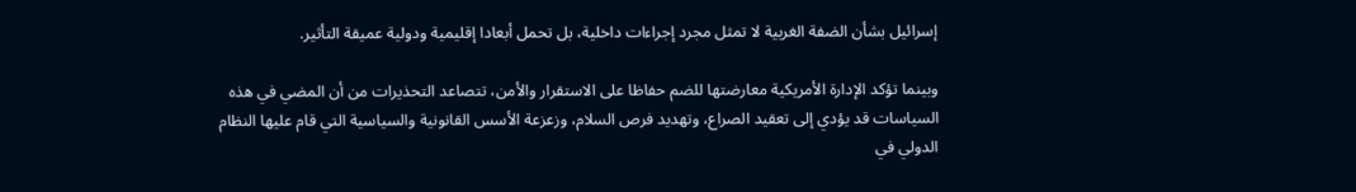إسرائيل بشأن الضفة الغربية لا تمثل مجرد إجراءات داخلية، بل تحمل أبعادا إقليمية ودولية عميقة التأثير.

وبينما تؤكد الإدارة الأمريكية معارضتها للضم حفاظا على الاستقرار والأمن، تتصاعد التحذيرات من أن المضي في هذه السياسات قد يؤدي إلى تعقيد الصراع، وتهديد فرص السلام، وزعزعة الأسس القانونية والسياسية التي قام عليها النظام الدولي في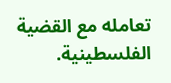تعامله مع القضية الفلسطينية.